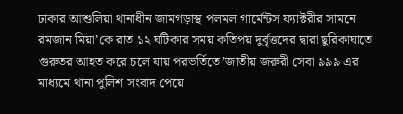ঢাকার আশুলিয়া থানাধীন জামগড়াস্থ পলমল গার্মেন্টস ফ্যাক্টরীর সামনে রমজান মিয়া’কে রাত ১২ ঘটিকার সময় কতিপয় দুর্বৃত্তদের দ্বারা ছুরিকাঘাতে গুরুতর আহত করে চলে যায় পরভর্তিতে’জাতীয় জরুরী সেবা ৯৯৯ এর মাধ্যমে থানা পুলিশ সংবাদ পেয়ে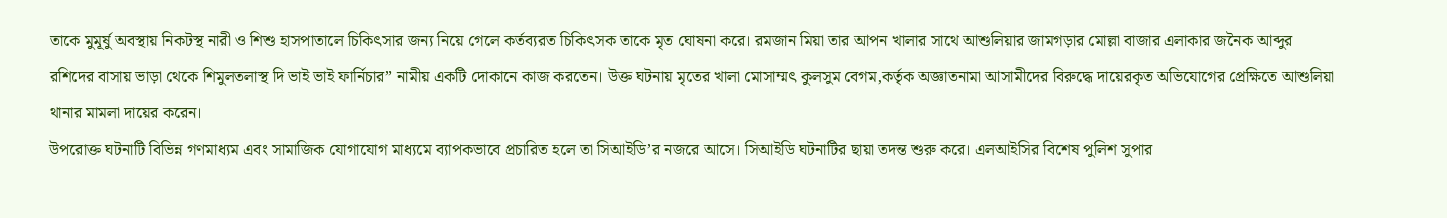তাকে মুমূর্ষু অবস্থায় নিকটস্থ নারী ও শিশু হাসপাতালে চিকিৎসার জন্য নিয়ে গেলে কর্তব্যরত চিকিৎসক তাকে মৃত ঘোষনা করে। রমজান মিয়া তার আপন খালার সাথে আশুলিয়ার জামগড়ার মোল্লা বাজার এলাকার জনৈক আব্দুর রশিদের বাসায় ভাড়া থেকে শিমুলতলাস্থ দি ভাই ভাই ফার্নিচার” নামীয় একটি দোকানে কাজ করতেন। উক্ত ঘটনায় মৃতের খালা মোসাম্মৎ কুলসুম বেগম,কর্তৃক অজ্ঞাতনামা আসামীদের বিরুদ্ধে দায়েরকৃত অভিযোগের প্রেক্ষিতে আশুলিয়া থানার মামলা দায়ের করেন।
উপরোক্ত ঘটনাটি বিভিন্ন গণমাধ্যম এবং সামাজিক যোগাযোগ মাধ্যমে ব্যাপকভাবে প্রচারিত হলে তা সিআইডি’র নজরে আসে। সিআইডি ঘটনাটির ছায়া তদন্ত শুরু করে। এলআইসির বিশেষ পুলিশ সুপার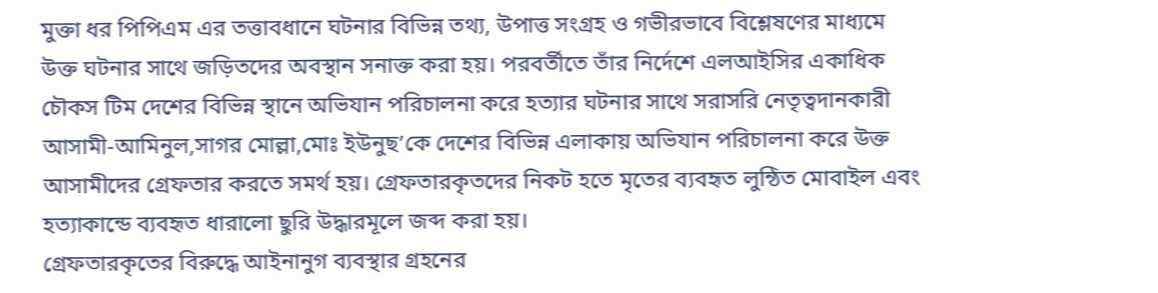মুক্তা ধর পিপিএম এর তত্তাবধানে ঘটনার বিভিন্ন তথ্য, উপাত্ত সংগ্রহ ও গভীরভাবে বিশ্লেষণের মাধ্যমে উক্ত ঘটনার সাথে জড়িতদের অবস্থান সনাক্ত করা হয়। পরবর্তীতে তাঁর নির্দেশে এলআইসির একাধিক চৌকস টিম দেশের বিভিন্ন স্থানে অভিযান পরিচালনা করে হত্যার ঘটনার সাথে সরাসরি নেতৃত্বদানকারী আসামী-আমিনুল,সাগর মোল্লা,মোঃ ইউনুছ’কে দেশের বিভিন্ন এলাকায় অভিযান পরিচালনা করে উক্ত আসামীদের গ্রেফতার করতে সমর্থ হয়। গ্রেফতারকৃতদের নিকট হতে মৃতের ব্যবহৃত লুন্ঠিত মোবাইল এবং হত্যাকান্ডে ব্যবহৃত ধারালো ছুরি উদ্ধারমূলে জব্দ করা হয়।
গ্রেফতারকৃতের বিরুদ্ধে আইনানুগ ব্যবস্থার গ্রহনের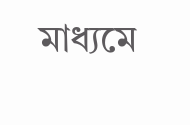মাধ্যমে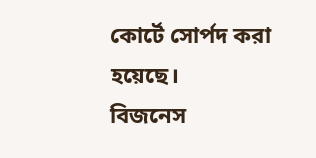কোর্টে সোর্পদ করা হয়েছে।
বিজনেস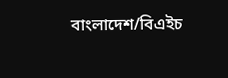বাংলাদেশ/বিএইচ